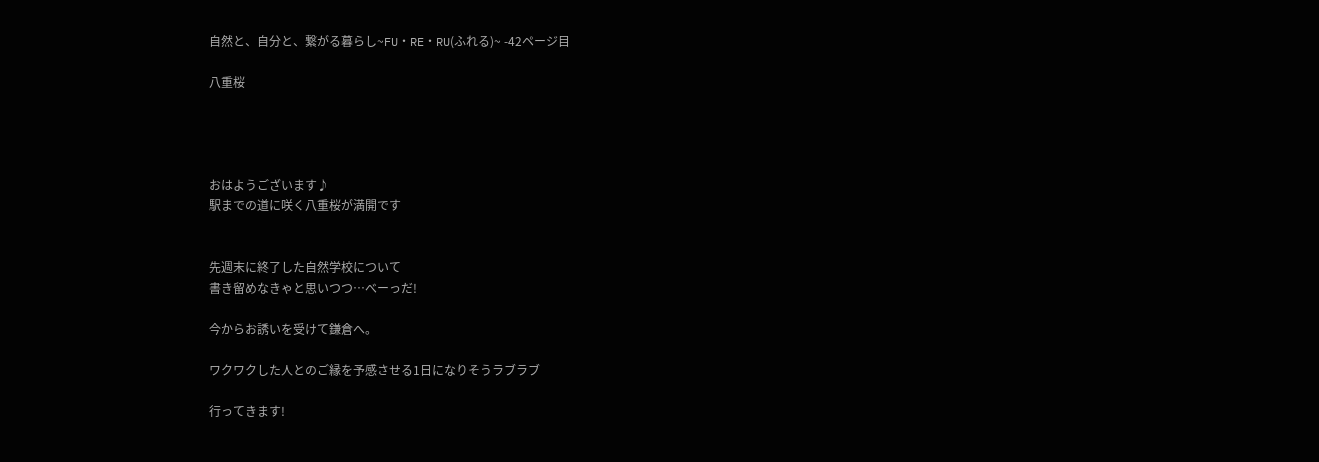自然と、自分と、繋がる暮らし~FU・RE・RU(ふれる)~ -42ページ目

八重桜




おはようございます♪
駅までの道に咲く八重桜が満開です


先週末に終了した自然学校について
書き留めなきゃと思いつつ…べーっだ!

今からお誘いを受けて鎌倉へ。

ワクワクした人とのご縁を予感させる1日になりそうラブラブ

行ってきます!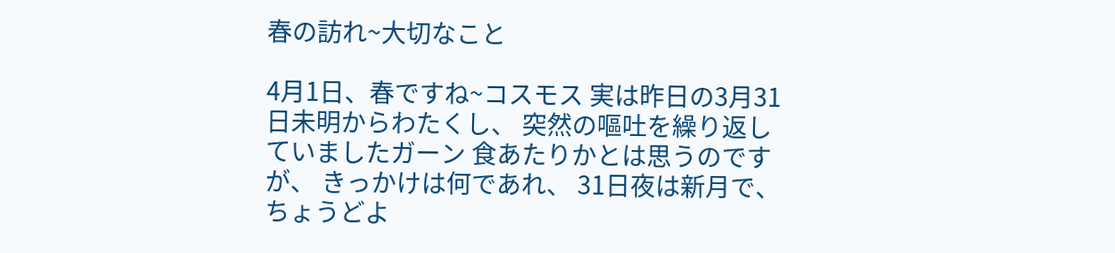春の訪れ~大切なこと

4月1日、春ですね~コスモス 実は昨日の3月31日未明からわたくし、 突然の嘔吐を繰り返していましたガーン 食あたりかとは思うのですが、 きっかけは何であれ、 31日夜は新月で、ちょうどよ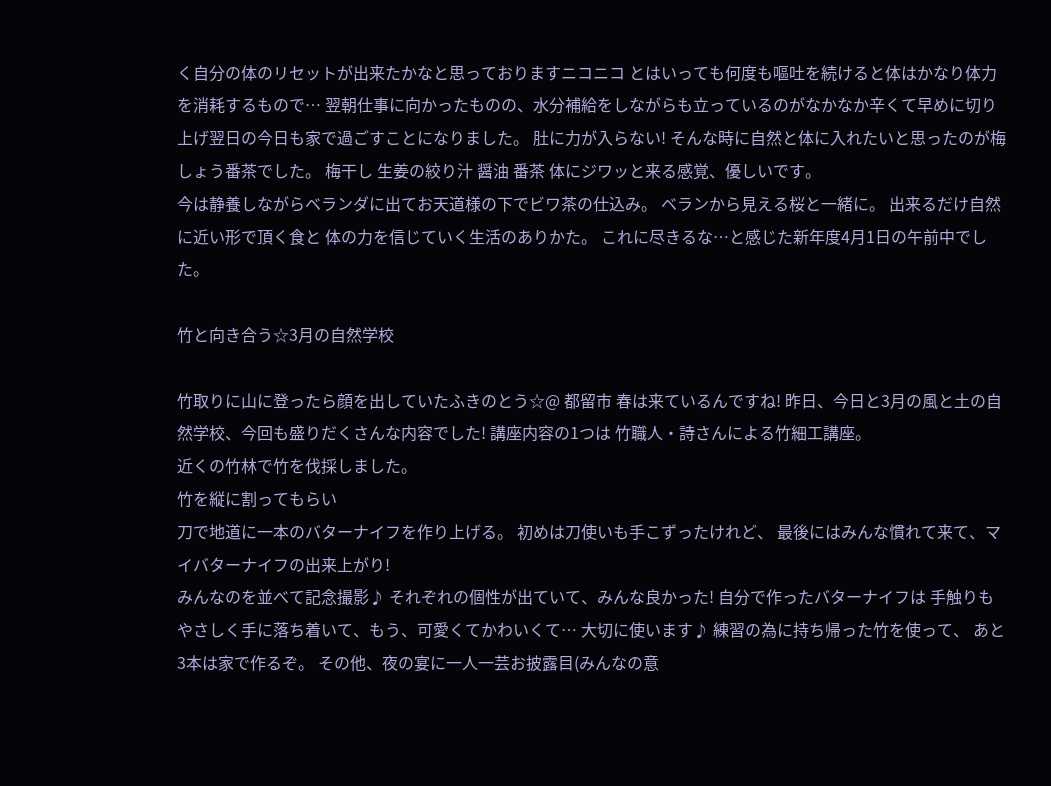く自分の体のリセットが出来たかなと思っておりますニコニコ とはいっても何度も嘔吐を続けると体はかなり体力を消耗するもので… 翌朝仕事に向かったものの、水分補給をしながらも立っているのがなかなか辛くて早めに切り上げ翌日の今日も家で過ごすことになりました。 肚に力が入らない! そんな時に自然と体に入れたいと思ったのが梅しょう番茶でした。 梅干し 生姜の絞り汁 醤油 番茶 体にジワッと来る感覚、優しいです。
今は静養しながらベランダに出てお天道様の下でビワ茶の仕込み。 ベランから見える桜と一緒に。 出来るだけ自然に近い形で頂く食と 体の力を信じていく生活のありかた。 これに尽きるな…と感じた新年度4月1日の午前中でした。

竹と向き合う☆3月の自然学校

竹取りに山に登ったら顔を出していたふきのとう☆@ 都留市 春は来ているんですね! 昨日、今日と3月の風と土の自然学校、今回も盛りだくさんな内容でした! 講座内容の1つは 竹職人・詩さんによる竹細工講座。
近くの竹林で竹を伐採しました。
竹を縦に割ってもらい
刀で地道に一本のバターナイフを作り上げる。 初めは刀使いも手こずったけれど、 最後にはみんな慣れて来て、マイバターナイフの出来上がり!
みんなのを並べて記念撮影♪ それぞれの個性が出ていて、みんな良かった! 自分で作ったバターナイフは 手触りもやさしく手に落ち着いて、もう、可愛くてかわいくて… 大切に使います♪ 練習の為に持ち帰った竹を使って、 あと3本は家で作るぞ。 その他、夜の宴に一人一芸お披露目(みんなの意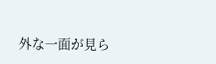外な一面が見ら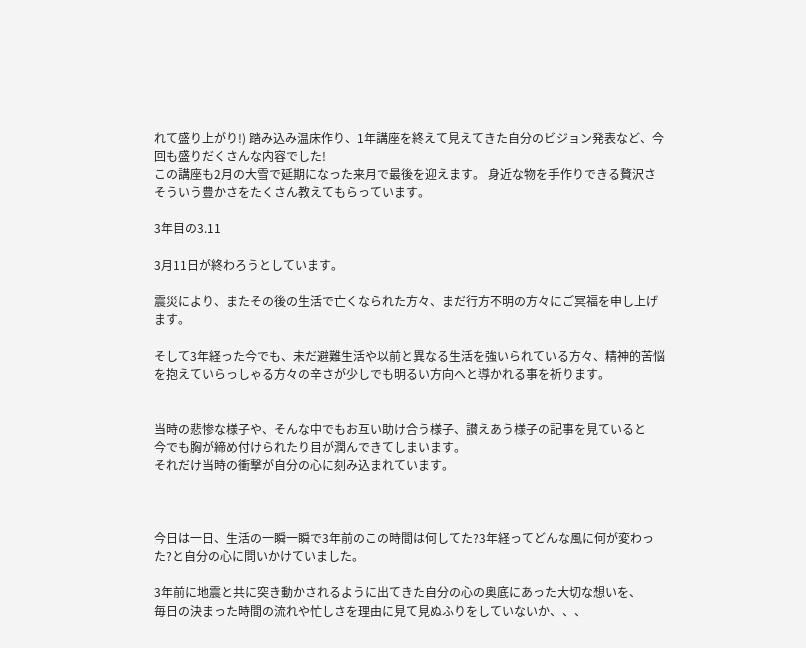れて盛り上がり!) 踏み込み温床作り、1年講座を終えて見えてきた自分のビジョン発表など、今回も盛りだくさんな内容でした!
この講座も2月の大雪で延期になった来月で最後を迎えます。 身近な物を手作りできる贅沢さ そういう豊かさをたくさん教えてもらっています。

3年目の3.11

3月11日が終わろうとしています。

震災により、またその後の生活で亡くなられた方々、まだ行方不明の方々にご冥福を申し上げます。

そして3年経った今でも、未だ避難生活や以前と異なる生活を強いられている方々、精神的苦悩を抱えていらっしゃる方々の辛さが少しでも明るい方向へと導かれる事を祈ります。


当時の悲惨な様子や、そんな中でもお互い助け合う様子、讃えあう様子の記事を見ていると
今でも胸が締め付けられたり目が潤んできてしまいます。
それだけ当時の衝撃が自分の心に刻み込まれています。



今日は一日、生活の一瞬一瞬で3年前のこの時間は何してた?3年経ってどんな風に何が変わった?と自分の心に問いかけていました。

3年前に地震と共に突き動かされるように出てきた自分の心の奥底にあった大切な想いを、
毎日の決まった時間の流れや忙しさを理由に見て見ぬふりをしていないか、、、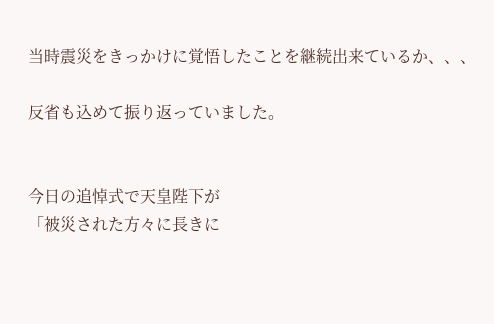当時震災をきっかけに覚悟したことを継続出来ているか、、、

反省も込めて振り返っていました。


今日の追悼式で天皇陛下が
「被災された方々に長きに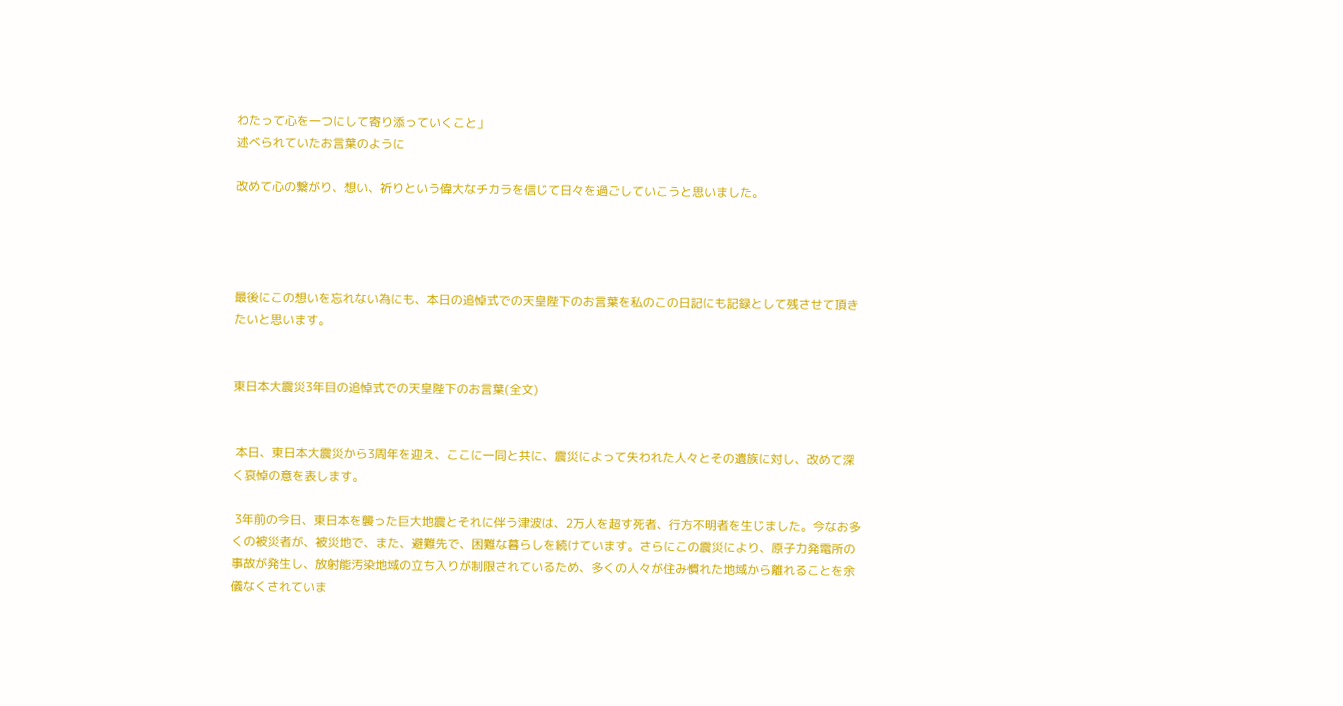わたって心を一つにして寄り添っていくこと」
述べられていたお言葉のように

改めて心の繋がり、想い、祈りという偉大なチカラを信じて日々を過ごしていこうと思いました。




最後にこの想いを忘れない為にも、本日の追悼式での天皇陛下のお言葉を私のこの日記にも記録として残させて頂きたいと思います。


東日本大震災3年目の追悼式での天皇陛下のお言葉(全文)


 本日、東日本大震災から3周年を迎え、ここに一同と共に、震災によって失われた人々とその遺族に対し、改めて深く哀悼の意を表します。

 3年前の今日、東日本を襲った巨大地震とそれに伴う津波は、2万人を超す死者、行方不明者を生じました。今なお多くの被災者が、被災地で、また、避難先で、困難な暮らしを続けています。さらにこの震災により、原子力発電所の事故が発生し、放射能汚染地域の立ち入りが制限されているため、多くの人々が住み慣れた地域から離れることを余儀なくされていま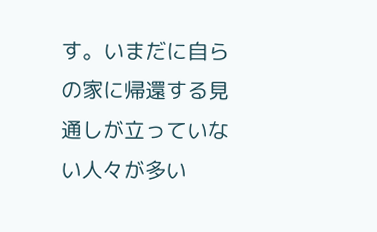す。いまだに自らの家に帰還する見通しが立っていない人々が多い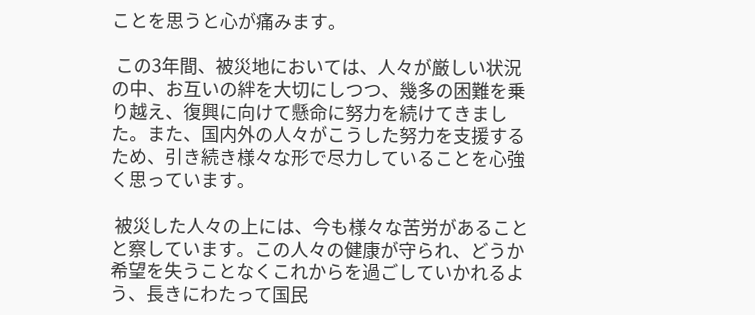ことを思うと心が痛みます。

 この3年間、被災地においては、人々が厳しい状況の中、お互いの絆を大切にしつつ、幾多の困難を乗り越え、復興に向けて懸命に努力を続けてきました。また、国内外の人々がこうした努力を支援するため、引き続き様々な形で尽力していることを心強く思っています。

 被災した人々の上には、今も様々な苦労があることと察しています。この人々の健康が守られ、どうか希望を失うことなくこれからを過ごしていかれるよう、長きにわたって国民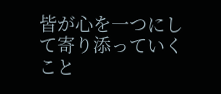皆が心を一つにして寄り添っていくこと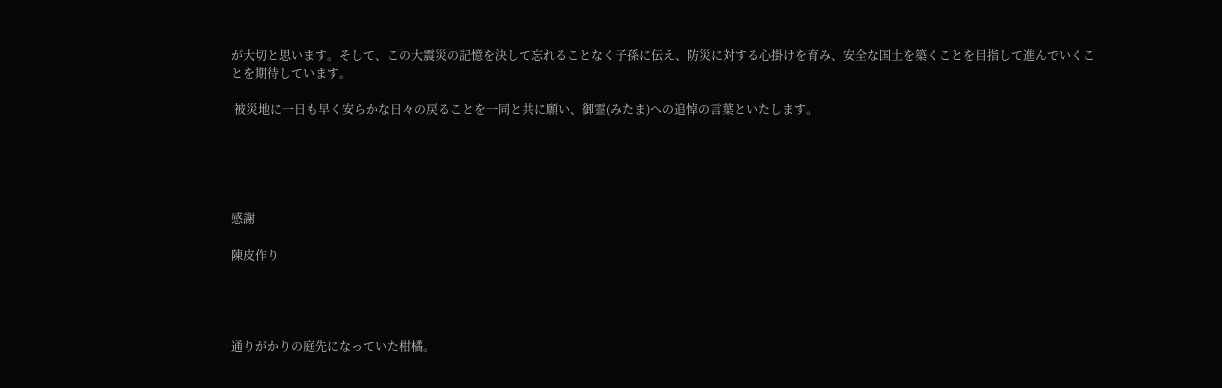が大切と思います。そして、この大震災の記憶を決して忘れることなく子孫に伝え、防災に対する心掛けを育み、安全な国土を築くことを目指して進んでいくことを期待しています。

 被災地に一日も早く安らかな日々の戻ることを一同と共に願い、御霊(みたま)への追悼の言葉といたします。





感謝

陳皮作り




通りがかりの庭先になっていた柑橘。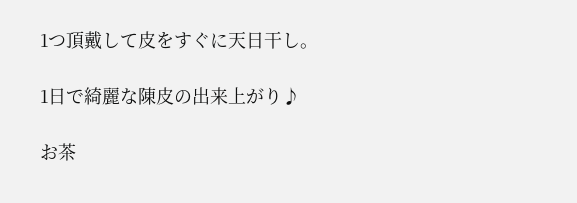1つ頂戴して皮をすぐに天日干し。

1日で綺麗な陳皮の出来上がり♪

お茶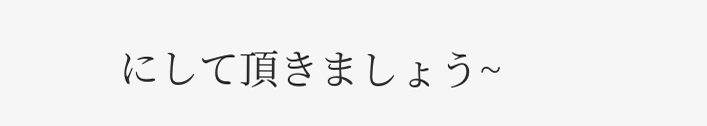にして頂きましょう~